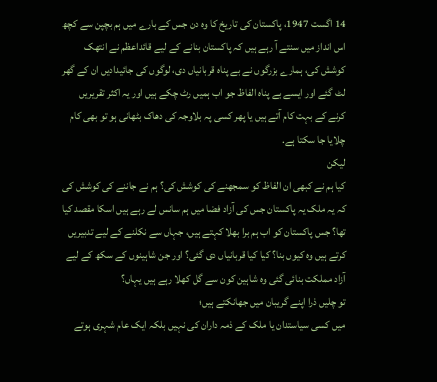14 اگست 1947، پاکستان کی تاریخ کا وہ دن جس کے بارے میں ہم بچپن سے کچھ اس انداز میں سنتے آ رہے ہیں کہ پاکستان بنانے کے لیے قائداعظم نے انتھک کوشش کی، ہمارے بزرگوں نے بے پناہ قربانیاں دی، لوگوں کی جائیدادیں ان کے گھر لٹ گئے اور ایسے بے پناہ الفاظ جو اب ہمیں رٹ چکے ہیں اور یہ اکثر تقریریں کرنے کے بہت کام آتے ہیں یا پھر کسی پہ بلاوجہ کی دھاک بٹھانی ہو تو بھی کام چلایا جا سکتا ہے.
لیکن
کیا ہم نے کبھی ان الفاظ کو سمجھنے کی کوشش کی؟ ہم نے جاننے کی کوشش کی کہ یہ ملک یہ پاکستان جس کی آزاد فضا میں ہم سانس لے رہے ہیں اسکا مقصد کیا تھا؟ جس پاکستان کو اب ہم برا بھلا کہتے ہیں، جہاں سے نکلنے کے لیے تدبیریں کرتے ہیں وہ کیوں بنا؟ کیا کیا قربانیاں دی گئی؟ اور جن شاہینوں کے سکھ کے لیے آزاد مملکت بنائی گئی وہ شاہین کون سے گل کھلا رہے ہیں یہاں؟
تو چلیں ذرا اپنے گریبان میں جھانکتے ہیں؛
میں کسی سیاستدان یا ملک کے ذمہ داران کی نہیں بلکہ ایک عام شہری ہوتے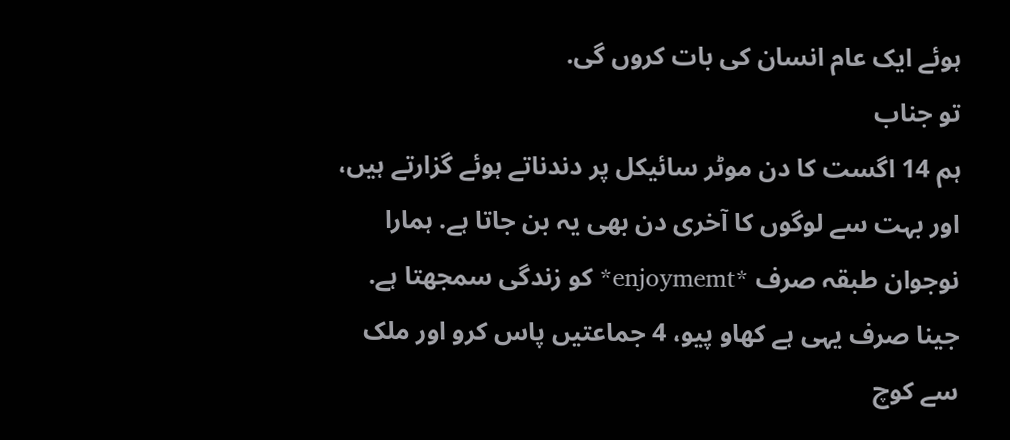ہوئے ایک عام انسان کی بات کروں گی.
تو جناب
ہم 14 اگست کا دن موٹر سائیکل پر دندناتے ہوئے گزارتے ہیں، اور بہت سے لوگوں کا آخری دن بھی یہ بن جاتا ہے. ہمارا نوجوان طبقہ صرف *enjoymemt* کو زندگی سمجھتا ہے. جینا صرف یہی ہے کھاو پیو، 4 جماعتیں پاس کرو اور ملک سے کوچ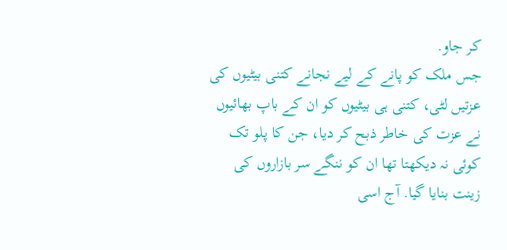کر جاو.
جس ملک کو پانے کے لیے نجانے کتنی بیٹیوں کی عزتیں لٹی، کتنی ہی بیٹیوں کو ان کے باپ بھائیوں نے عزت کی خاطر ذبح کر دیا، جن کا پلو تک کوئی نہ دیکھتا تھا ان کو ننگے سر بازاروں کی زینت بنایا گیا. آج اسی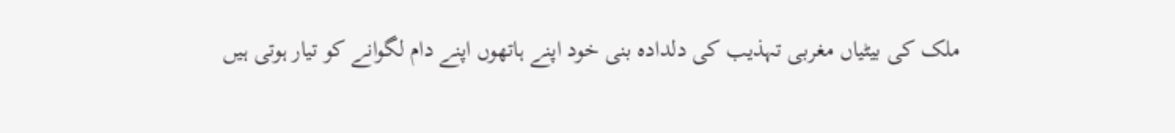ملک کی بیٹیاں مغربی تہذیب کی دلدادہ بنی خود اپنے ہاتھوں اپنے دام لگوانے کو تیار ہوتی ہیں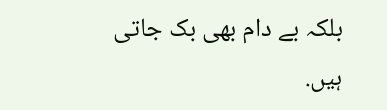بلکہ بے دام بھی بک جاتی ہیں.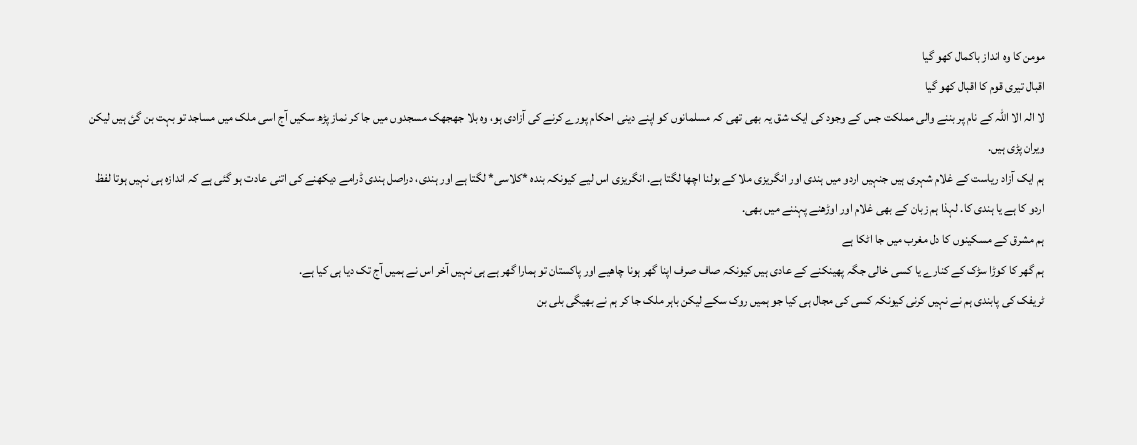مومن کا وہ انداز باکمال کھو گیا
اقبال تیری قوم کا اقبال کھو گیا
لا الہ الا اللہ کے نام پر بننے والی مملکت جس کے وجود کی ایک شق یہ بھی تھی کہ مسلمانوں کو اپنے دینی احکام پورے کرنے کی آزادی ہو، وہ بلا جھجھک مسجدوں میں جا کر نماز پڑھ سکیں آج اسی ملک میں مساجد تو بہت بن گئ ہیں لیکن ویران پڑی ہیں.
ہم ایک آزاد ریاست کے غلام شہری ہیں جنہیں اردو میں ہندی اور انگریزی ملا کے بولنا اچھا لگتا ہے. انگریزی اس لیے کیونکہ بندہ *کلاسی* لگتا ہے اور ہندی، دراصل ہندی ڈرامے دیکھنے کی اتنی عادت ہو گئی ہے کہ اندازہ ہی نہیں ہوتا لفظ اردو کا ہے یا ہندی کا. لہذا ہم زبان کے بھی غلام اور اوڑھنے پہننے میں بھی.
ہم مشرق کے مسکینوں کا دل مغرب میں جا اٹکا ہے
ہم گھر کا کوڑا سڑک کے کنارے یا کسی خالی جگہ پھینکنے کے عادی ہیں کیونکہ صاف صرف اپنا گھر ہونا چاھیے اور پاکستان تو ہمارا گھر ہے ہی نہیں آخر اس نے ہمیں آج تک دیا ہی کیا ہے.
ٹریفک کی پابندی ہم نے نہیں کرنی کیونکہ کسی کی مجال ہی کیا جو ہمیں روک سکے لیکن باہر ملک جا کر ہم نے بھیگی بلی بن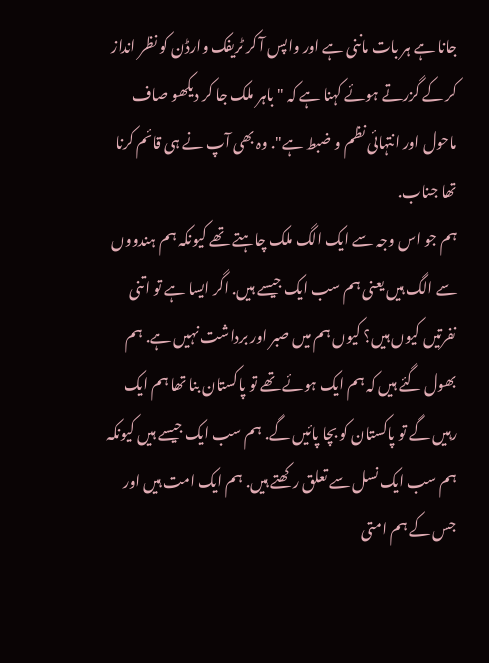جانا ہے ہر بات ماننی ہے اور واپس آ کر ٹریفک وارڈن کو نظر انداز کر کے گزرتے ہوئے کہنا ہے کہ " باہر ملک جا کر دیکھو صاف ماحول اور انتہائی نظم و ضبط ہے". وہ بھی آپ نے ہی قائم کرنا تھا جناب.
ہم جو اس وجہ سے ایک الگ ملک چاہتے تھے کیونکہ ہم ہندووں سے الگ ہیں یعنی ہم سب ایک جیسے ہیں. اگر ایسا ہے تو اتنی نفرتیں کیوں ہیں؟ کیوں ہم میں صبر اور برداشت نہیں ہے. ہم بھول گئے ہیں کہ ہم ایک ہوئے تھے تو پاکستان بنا تھا ہم ایک رہیں گے تو پاکستان کو بچا پائیں گے. ہم سب ایک جیسے ہیں کیونکہ ہم سب ایک نسل سے تعلق رکھتے ہیں. ہم ایک امت ہیں اور جس کے ہم امتی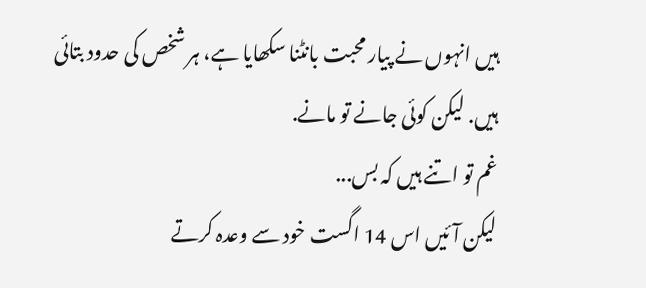ہیں انہوں نے پیار محبت بانٹنا سکھایا ہے، ہر شخص کی حدود بتائی ہیں. لیکن کوئی جانے تو مانے.
غم تو اتنے ہیں کہ بس...
لیکن آئیں اس 14 اگست خود سے وعدہ کرتے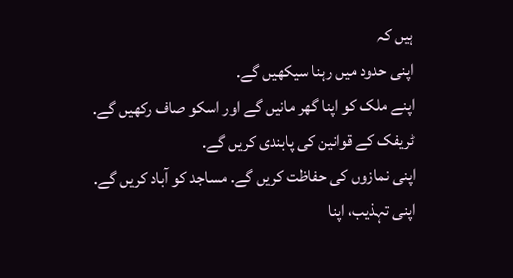ہیں کہ
اپنی حدود میں رہنا سیکھیں گے.
اپنے ملک کو اپنا گھر مانیں گے اور اسکو صاف رکھیں گے.
ٹریفک کے قوانین کی پابندی کریں گے.
اپنی نمازوں کی حفاظت کریں گے. مساجد کو آباد کریں گے.
اپنی تہذیب، اپنا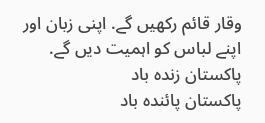وقار قائم رکھیں گے. اپنی زبان اور اپنے لباس کو اہمیت دیں گے.
پاکستان زندہ باد
پاکستان پائندہ باد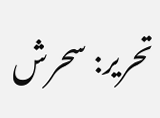تحریر: سحرش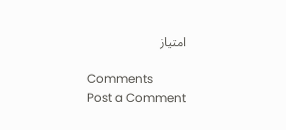امتیاز

Comments
Post a Comment